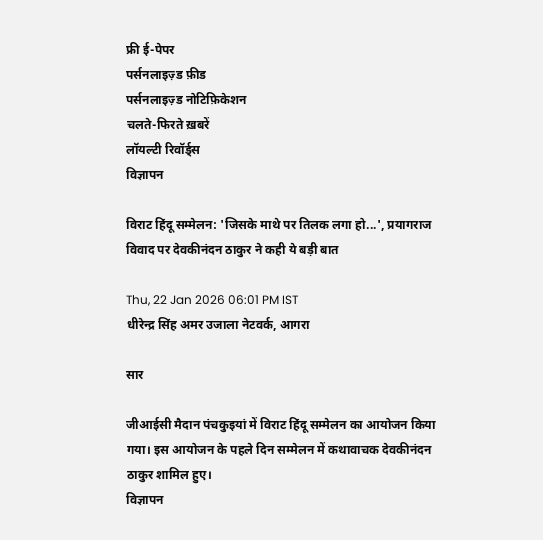फ्री ई-पेपर
पर्सनलाइज़्ड फ़ीड
पर्सनलाइज़्ड नोटिफ़िकेशन
चलते-फिरते ख़बरें
लॉयल्टी रिवॉर्ड्स
विज्ञापन

विराट हिंदू सम्मेलन: 'जिसके माथे पर तिलक लगा हो...', प्रयागराज विवाद पर देवकीनंदन ठाकुर ने कही ये बड़ी बात

Thu, 22 Jan 2026 06:01 PM IST
धीरेन्द्र सिंह अमर उजाला नेटवर्क, आगरा

सार

जीआईसी मैदान पंचकुइयां में विराट हिंदू सम्मेलन का आयोजन किया गया। इस आयोजन के पहले दिन सम्मेलन में कथावाचक देवकीनंदन ठाकुर शामिल हुए।
विज्ञापन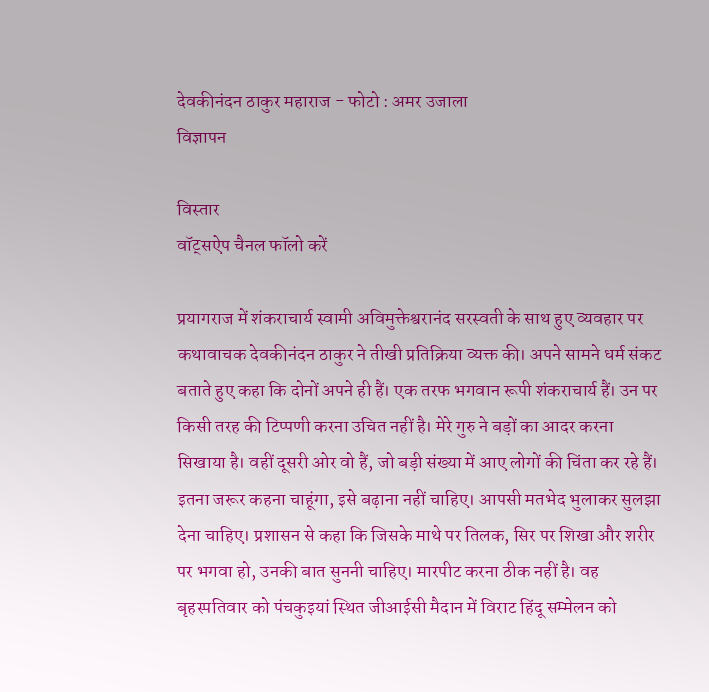देवकीनंदन ठाकुर महाराज - फोटो : अमर उजाला
विज्ञापन

विस्तार
वॉट्सऐप चैनल फॉलो करें

प्रयागराज में शंकराचार्य स्वामी अविमुक्तेश्वरानंद सरस्वती के साथ हुए व्यवहार पर कथावाचक देवकीनंदन ठाकुर ने तीखी प्रतिक्रिया व्यक्त की। अपने सामने धर्म संकट बताते हुए कहा कि दोनों अपने ही हैं। एक तरफ भगवान रूपी शंकराचार्य हैं। उन पर किसी तरह की टिप्पणी करना उचित नहीं है। मेरे गुरु ने बड़ों का आदर करना सिखाया है। वहीं दूसरी ओर वो हैं, जो बड़ी संख्या में आए लोगों की चिंता कर रहे हैं। इतना जरूर कहना चाहूंगा, इसे बढ़ाना नहीं चाहिए। आपसी मतभेद भुलाकर सुलझा देना चाहिए। प्रशासन से कहा कि जिसके माथे पर तिलक, सिर पर शिखा और शरीर पर भगवा हो, उनकी बात सुननी चाहिए। मारपीट करना ठीक नहीं है। वह बृहस्पतिवार को पंचकुइयां स्थित जीआईसी मैदान में विराट हिंदू सम्मेलन को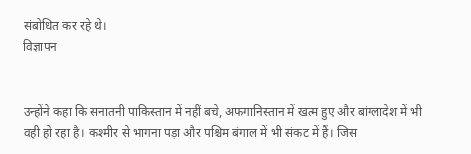संबोधित कर रहे थे।
विज्ञापन


उन्होंने कहा कि सनातनी पाकिस्तान में नहीं बचे, अफगानिस्तान में खत्म हुए और बांग्लादेश में भी वही हो रहा है। कश्मीर से भागना पड़ा और पश्चिम बंगाल में भी संकट में हैं। जिस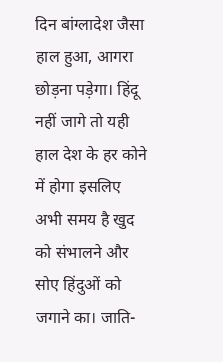दिन बांग्लादेश जैसा हाल हुआ, आगरा छोड़ना पड़ेगा। हिंदू नहीं जागे तो यही हाल देश के हर कोने में होगा इसलिए अभी समय है खुद को संभालने और सोए हिंदुओं को जगाने का। जाति-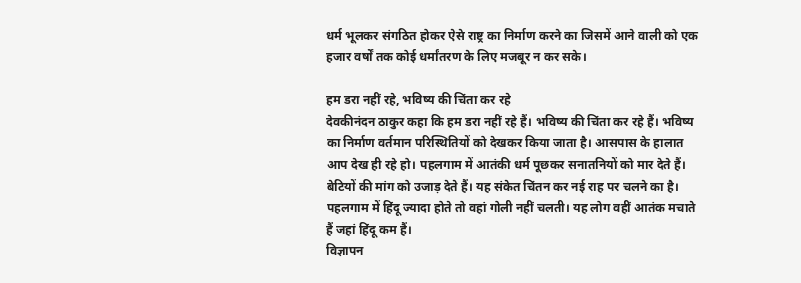धर्म भूलकर संगठित होकर ऐसे राष्ट्र का निर्माण करने का जिसमें आने वाली को एक हजार वर्षों तक कोई धर्मांतरण के लिए मजबूर न कर सके।

हम डरा नहीं रहे, भविष्य की चिंता कर रहे
देवकीनंदन ठाकुर कहा कि हम डरा नहीं रहे हैं। भविष्य की चिंता कर रहे हैं। भविष्य का निर्माण वर्तमान परिस्थितियों को देखकर किया जाता है। आसपास के हालात आप देख ही रहे हो। पहलगाम में आतंकी धर्म पूछकर सनातनियों को मार देते हैं। बेटियों की मांग को उजाड़ देते हैं। यह संकेत चिंतन कर नई राह पर चलने का है। पहलगाम में हिंदू ज्यादा होते तो वहां गोली नहीं चलती। यह लोग वहीं आतंक मचाते हैं जहां हिंदू कम हैं।
विज्ञापन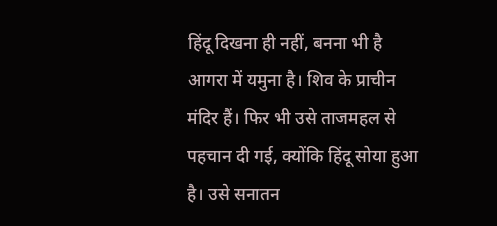हिंदू दिखना ही नहीं, बनना भी है
आगरा में यमुना है। शिव के प्राचीन मंदिर हैं। फिर भी उसे ताजमहल से पहचान दी गई, क्योंकि हिंदू सोया हुआ है। उसे सनातन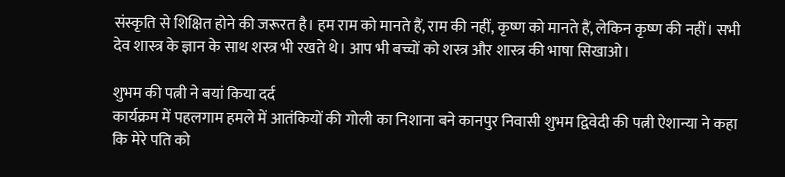संस्कृति से शिक्षित होने की जरूरत है। हम राम को मानते हैं, राम की नहीं, कृष्ण को मानते हैं, लेकिन कृष्ण की नहीं। सभी देव शास्त्र के ज्ञान के साथ शस्त्र भी रखते थे। आप भी बच्चों को शस्त्र और शास्त्र की भाषा सिखाओ।

शुभम की पत्नी ने बयां किया दर्द
कार्यक्रम में पहलगाम हमले में आतंकियों की गोली का निशाना बने कानपुर निवासी शुभम द्विवेदी की पत्नी ऐशान्या ने कहा कि मेरे पति को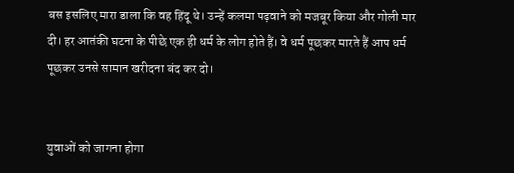बस इसलिए मारा डाला कि वह हिंदू थे। उन्हें कलमा पढ़वाने को मजबूर किया और गोली मार दी। हर आतंकी घटना के पीछे एक ही धर्म के लोग होते हैं। वे धर्म पूछकर मारते हैं आप धर्म पूछकर उनसे सामान खरीदना बंद कर दो।


युवाओं को जागना होगा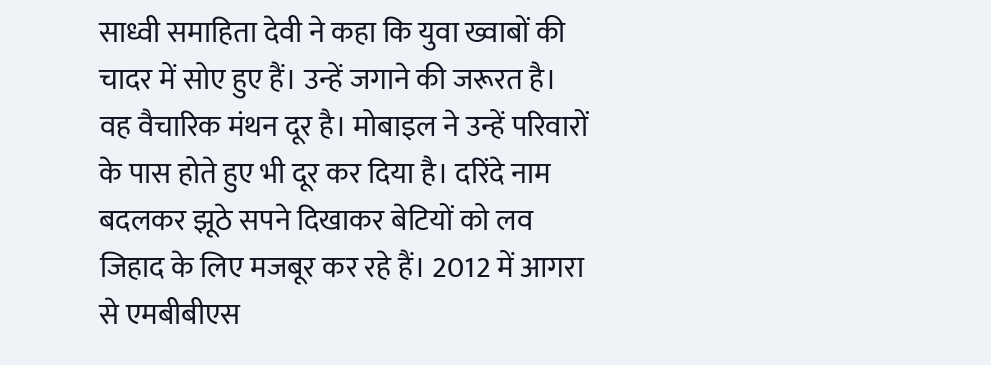साध्वी समाहिता देवी ने कहा कि युवा ख्वाबों की चादर में सोए हुए हैं। उन्हें जगाने की जरूरत है। वह वैचारिक मंथन दूर है। मोबाइल ने उन्हें परिवारों के पास होते हुए भी दूर कर दिया है। दरिंदे नाम बदलकर झूठे सपने दिखाकर बेटियों को लव जिहाद के लिए मजबूर कर रहे हैं। 2012 में आगरा से एमबीबीएस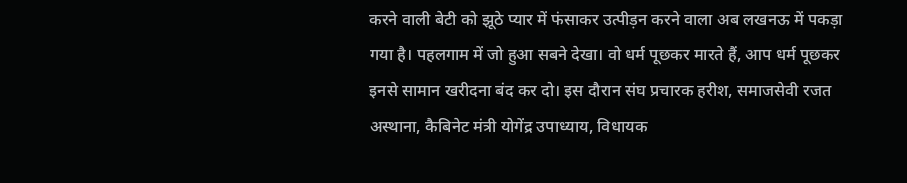करने वाली बेटी को झूठे प्यार में फंसाकर उत्पीड़न करने वाला अब लखनऊ में पकड़ा गया है। पहलगाम में जो हुआ सबने देखा। वो धर्म पूछकर मारते हैं, आप धर्म पूछकर इनसे सामान खरीदना बंद कर दो। इस दौरान संघ प्रचारक हरीश, समाजसेवी रजत अस्थाना, कैबिनेट मंत्री योगेंद्र उपाध्याय, विधायक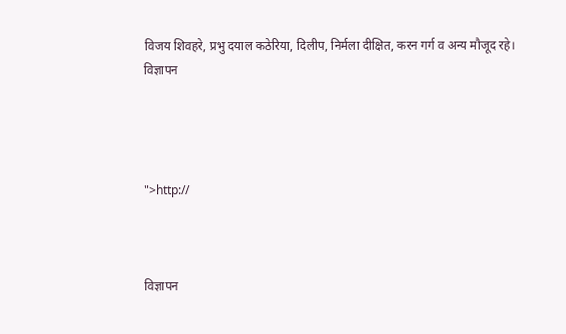विजय शिवहरे, प्रभु दयाल कठेरिया, दिलीप, निर्मला दीक्षित, करन गर्ग व अन्य मौजूद रहे।
विज्ञापन




">http://



विज्ञापन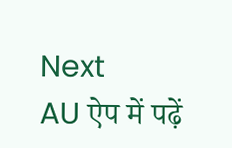Next
AU ऐप में पढ़ें